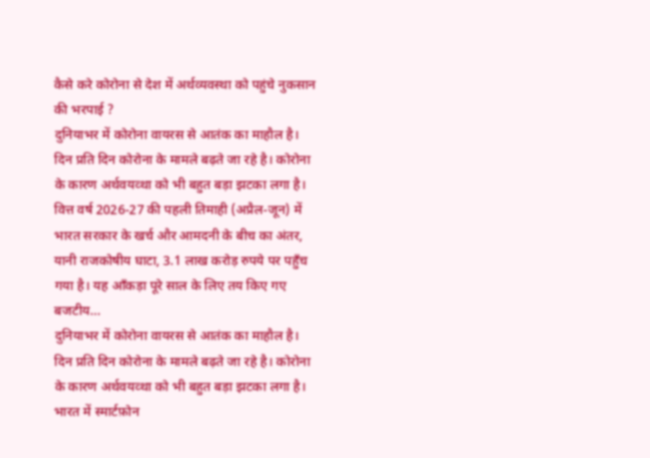कैसे करे कोरोना से देश में अर्थव्यवस्था को पहुंचे नुकसान की भरपाई ?
दुनियाभर में कोरोना वायरस से आतंक का माहौल है। दिन प्रति दिन कोरोना के मामले बढ़ते जा रहे है। कोरोना के कारण अर्थवयव्था को भी बहुत बड़ा झटका लगा है।
वित्त वर्ष 2026-27 की पहली तिमाही (अप्रैल-जून) में भारत सरकार के खर्च और आमदनी के बीच का अंतर, यानी राजकोषीय घाटा, 3.1 लाख करोड़ रुपये पर पहुँच गया है। यह आँकड़ा पूरे साल के लिए तय किए गए बजटीय…
दुनियाभर में कोरोना वायरस से आतंक का माहौल है। दिन प्रति दिन कोरोना के मामले बढ़ते जा रहे है। कोरोना के कारण अर्थवयव्था को भी बहुत बड़ा झटका लगा है।
भारत में स्मार्टफ़ोन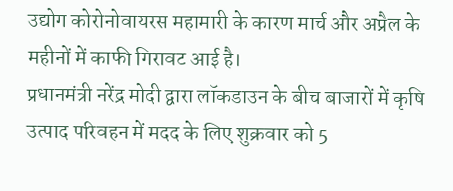उद्योग कोरोनोवायरस महामारी के कारण मार्च और अप्रैल के महीनों में काफी गिरावट आई है।
प्रधानमंत्री नरेंद्र मोदी द्वारा लॉकडाउन के बीच बाजारों में कृषि उत्पाद परिवहन में मदद के लिए शुक्रवार को 5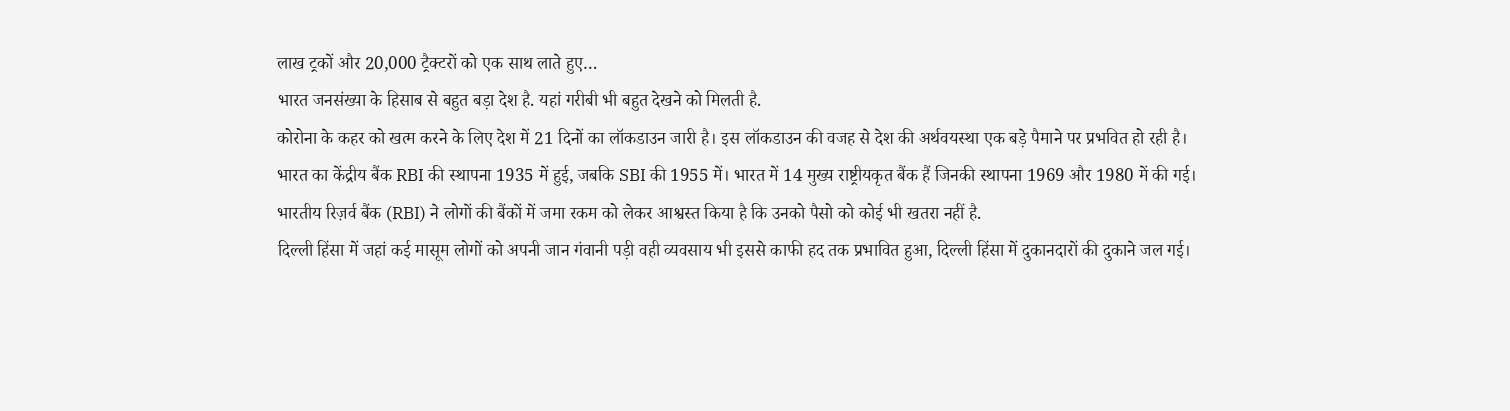लाख ट्रकों और 20,000 ट्रैक्टरों को एक साथ लाते हुए…
भारत जनसंख्या के हिसाब से बहुत बड़ा देश है. यहां गरीबी भी बहुत देखने को मिलती है.
कोरोना के कहर को खत्म करने के लिए देश में 21 दिनों का लॉकडाउन जारी है। इस लॉकडाउन की वजह से देश की अर्थवयस्था एक बड़े पैमाने पर प्रभवित हो रही है।
भारत का केंद्रीय बैंक RBI की स्थापना 1935 में हुई, जबकि SBI की 1955 में। भारत में 14 मुख्य राष्ट्रीयकृत बैंक हैं जिनकी स्थापना 1969 और 1980 में की गई।
भारतीय रिज़र्व बैंक (RBI) ने लोगों की बैंकों में जमा रकम को लेकर आश्वस्त किया है कि उनको पैसो को कोई भी खतरा नहीं है.
दिल्ली हिंसा में जहां कई मासूम लोगों को अपनी जान गंवानी पड़ी वही व्यवसाय भी इससे काफी हद तक प्रभावित हुआ, दिल्ली हिंसा में दुकानदारों की दुकाने जल गई।